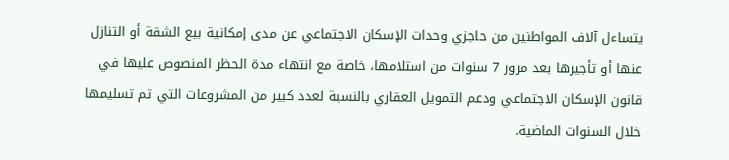يتساءل آلاف المواطنين من حاجزي وحدات الإسكان الاجتماعي عن مدى إمكانية بيع الشقة أو التنازل عنها أو تأجيرها بعد مرور 7 سنوات من استلامها، خاصة مع انتهاء مدة الحظر المنصوص عليها في قانون الإسكان الاجتماعي ودعم التمويل العقاري بالنسبة لعدد كبير من المشروعات التي تم تسليمها خلال السنوات الماضية.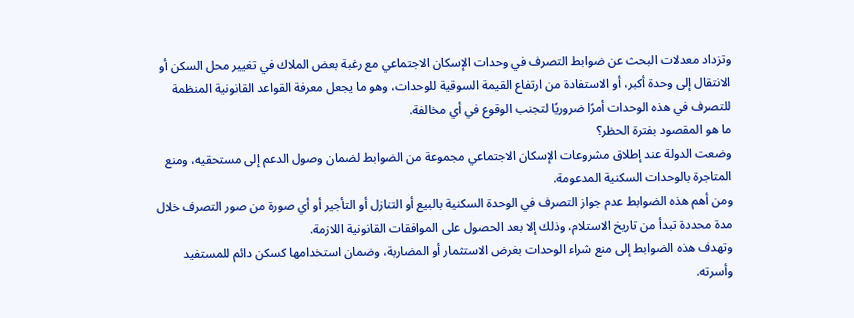وتزداد معدلات البحث عن ضوابط التصرف في وحدات الإسكان الاجتماعي مع رغبة بعض الملاك في تغيير محل السكن أو الانتقال إلى وحدة أكبر، أو الاستفادة من ارتفاع القيمة السوقية للوحدات، وهو ما يجعل معرفة القواعد القانونية المنظمة للتصرف في هذه الوحدات أمرًا ضروريًا لتجنب الوقوع في أي مخالفة.
ما هو المقصود بفترة الحظر؟
وضعت الدولة عند إطلاق مشروعات الإسكان الاجتماعي مجموعة من الضوابط لضمان وصول الدعم إلى مستحقيه، ومنع المتاجرة بالوحدات السكنية المدعومة.
ومن أهم هذه الضوابط عدم جواز التصرف في الوحدة السكنية بالبيع أو التنازل أو التأجير أو أي صورة من صور التصرف خلال مدة محددة تبدأ من تاريخ الاستلام، وذلك إلا بعد الحصول على الموافقات القانونية اللازمة.
وتهدف هذه الضوابط إلى منع شراء الوحدات بغرض الاستثمار أو المضاربة، وضمان استخدامها كسكن دائم للمستفيد وأسرته.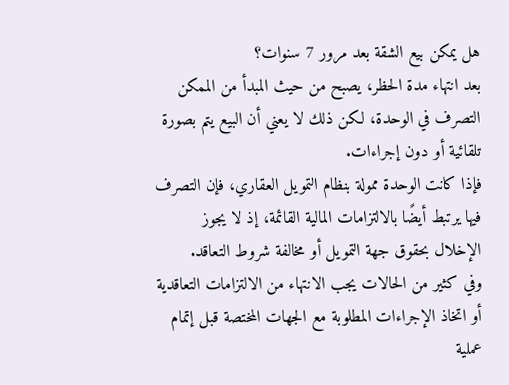هل يمكن بيع الشقة بعد مرور 7 سنوات؟
بعد انتهاء مدة الحظر، يصبح من حيث المبدأ من الممكن التصرف في الوحدة، لكن ذلك لا يعني أن البيع يتم بصورة تلقائية أو دون إجراءات.
فإذا كانت الوحدة ممولة بنظام التمويل العقاري، فإن التصرف فيها يرتبط أيضًا بالالتزامات المالية القائمة، إذ لا يجوز الإخلال بحقوق جهة التمويل أو مخالفة شروط التعاقد.
وفي كثير من الحالات يجب الانتهاء من الالتزامات التعاقدية أو اتخاذ الإجراءات المطلوبة مع الجهات المختصة قبل إتمام عملية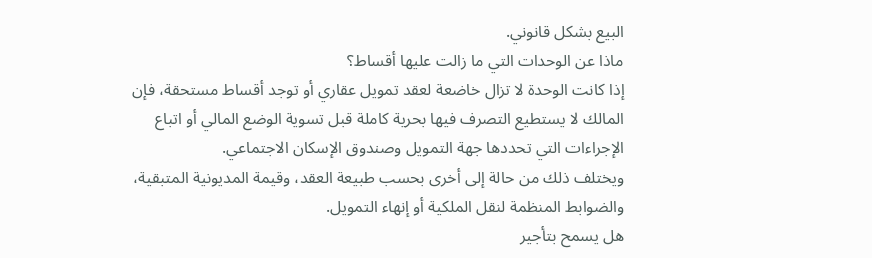البيع بشكل قانوني.
ماذا عن الوحدات التي ما زالت عليها أقساط؟
إذا كانت الوحدة لا تزال خاضعة لعقد تمويل عقاري أو توجد أقساط مستحقة، فإن المالك لا يستطيع التصرف فيها بحرية كاملة قبل تسوية الوضع المالي أو اتباع الإجراءات التي تحددها جهة التمويل وصندوق الإسكان الاجتماعي.
ويختلف ذلك من حالة إلى أخرى بحسب طبيعة العقد، وقيمة المديونية المتبقية، والضوابط المنظمة لنقل الملكية أو إنهاء التمويل.
هل يسمح بتأجير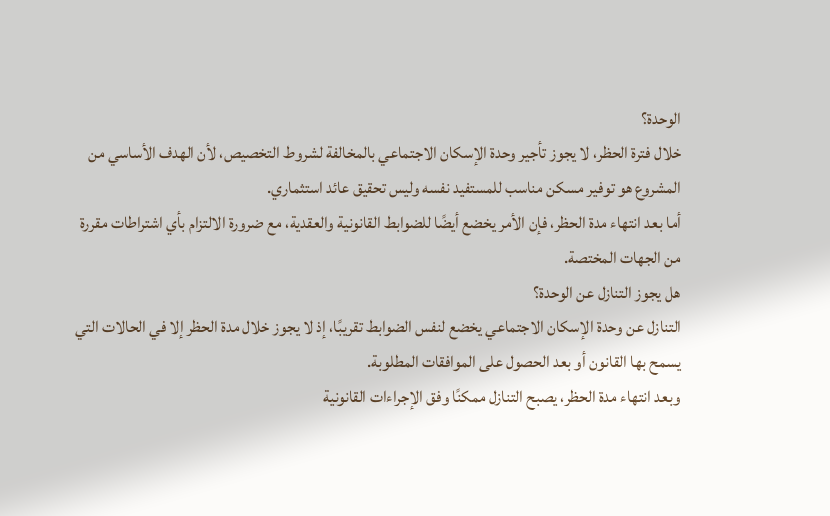الوحدة؟
خلال فترة الحظر، لا يجوز تأجير وحدة الإسكان الاجتماعي بالمخالفة لشروط التخصيص، لأن الهدف الأساسي من المشروع هو توفير مسكن مناسب للمستفيد نفسه وليس تحقيق عائد استثماري.
أما بعد انتهاء مدة الحظر، فإن الأمر يخضع أيضًا للضوابط القانونية والعقدية، مع ضرورة الالتزام بأي اشتراطات مقررة من الجهات المختصة.
هل يجوز التنازل عن الوحدة؟
التنازل عن وحدة الإسكان الاجتماعي يخضع لنفس الضوابط تقريبًا، إذ لا يجوز خلال مدة الحظر إلا في الحالات التي يسمح بها القانون أو بعد الحصول على الموافقات المطلوبة.
وبعد انتهاء مدة الحظر، يصبح التنازل ممكنًا وفق الإجراءات القانونية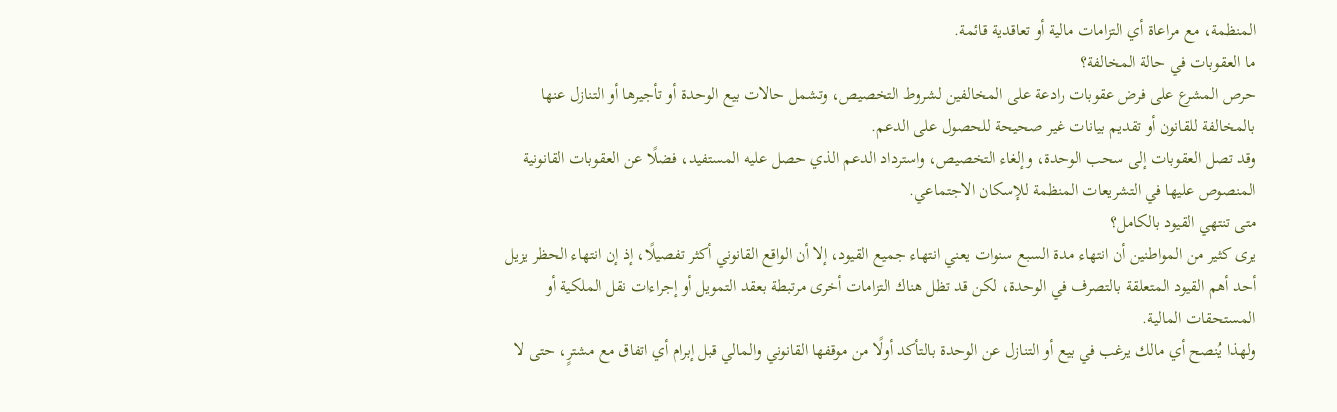المنظمة، مع مراعاة أي التزامات مالية أو تعاقدية قائمة.
ما العقوبات في حالة المخالفة؟
حرص المشرع على فرض عقوبات رادعة على المخالفين لشروط التخصيص، وتشمل حالات بيع الوحدة أو تأجيرها أو التنازل عنها بالمخالفة للقانون أو تقديم بيانات غير صحيحة للحصول على الدعم.
وقد تصل العقوبات إلى سحب الوحدة، وإلغاء التخصيص، واسترداد الدعم الذي حصل عليه المستفيد، فضلًا عن العقوبات القانونية المنصوص عليها في التشريعات المنظمة للإسكان الاجتماعي.
متى تنتهي القيود بالكامل؟
يرى كثير من المواطنين أن انتهاء مدة السبع سنوات يعني انتهاء جميع القيود، إلا أن الواقع القانوني أكثر تفصيلًا، إذ إن انتهاء الحظر يزيل أحد أهم القيود المتعلقة بالتصرف في الوحدة، لكن قد تظل هناك التزامات أخرى مرتبطة بعقد التمويل أو إجراءات نقل الملكية أو المستحقات المالية.
ولهذا يُنصح أي مالك يرغب في بيع أو التنازل عن الوحدة بالتأكد أولًا من موقفها القانوني والمالي قبل إبرام أي اتفاق مع مشترٍ، حتى لا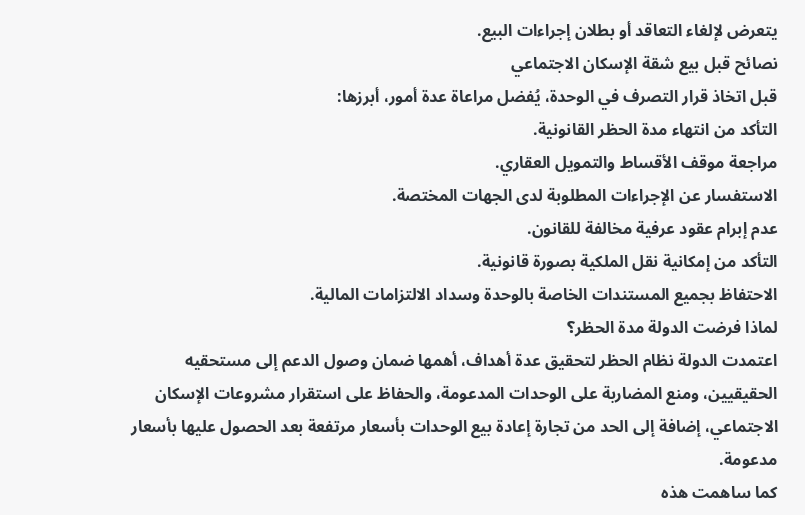يتعرض لإلغاء التعاقد أو بطلان إجراءات البيع.
نصائح قبل بيع شقة الإسكان الاجتماعي
قبل اتخاذ قرار التصرف في الوحدة، يُفضل مراعاة عدة أمور، أبرزها:
التأكد من انتهاء مدة الحظر القانونية.
مراجعة موقف الأقساط والتمويل العقاري.
الاستفسار عن الإجراءات المطلوبة لدى الجهات المختصة.
عدم إبرام عقود عرفية مخالفة للقانون.
التأكد من إمكانية نقل الملكية بصورة قانونية.
الاحتفاظ بجميع المستندات الخاصة بالوحدة وسداد الالتزامات المالية.
لماذا فرضت الدولة مدة الحظر؟
اعتمدت الدولة نظام الحظر لتحقيق عدة أهداف، أهمها ضمان وصول الدعم إلى مستحقيه الحقيقيين، ومنع المضاربة على الوحدات المدعومة، والحفاظ على استقرار مشروعات الإسكان الاجتماعي، إضافة إلى الحد من تجارة إعادة بيع الوحدات بأسعار مرتفعة بعد الحصول عليها بأسعار مدعومة.
كما ساهمت هذه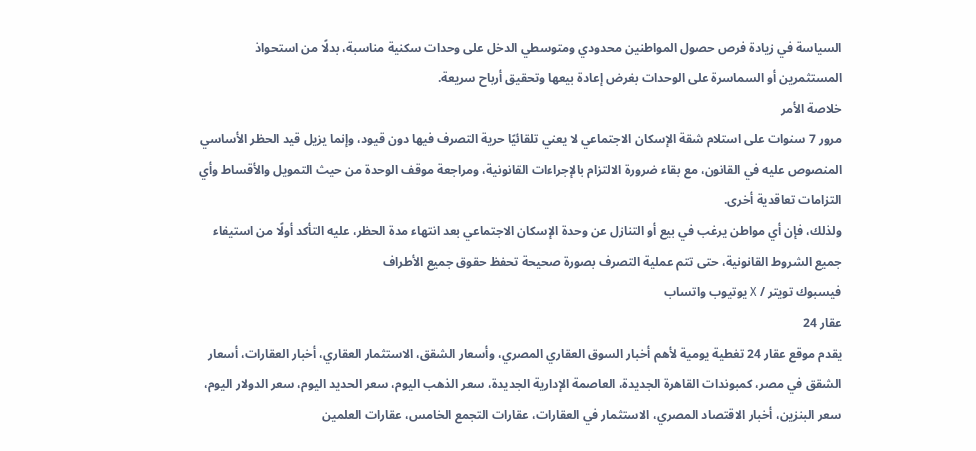السياسة في زيادة فرص حصول المواطنين محدودي ومتوسطي الدخل على وحدات سكنية مناسبة، بدلًا من استحواذ المستثمرين أو السماسرة على الوحدات بغرض إعادة بيعها وتحقيق أرباح سريعة.
خلاصة الأمر
مرور 7 سنوات على استلام شقة الإسكان الاجتماعي لا يعني تلقائيًا حرية التصرف فيها دون قيود، وإنما يزيل قيد الحظر الأساسي المنصوص عليه في القانون، مع بقاء ضرورة الالتزام بالإجراءات القانونية، ومراجعة موقف الوحدة من حيث التمويل والأقساط وأي التزامات تعاقدية أخرى.
ولذلك، فإن أي مواطن يرغب في بيع أو التنازل عن وحدة الإسكان الاجتماعي بعد انتهاء مدة الحظر، عليه التأكد أولًا من استيفاء جميع الشروط القانونية، حتى تتم عملية التصرف بصورة صحيحة تحفظ حقوق جميع الأطراف
فيسبوك تويتر / X يوتيوب واتساب
عقار 24
يقدم موقع عقار 24 تغطية يومية لأهم أخبار السوق العقاري المصري، وأسعار الشقق، الاستثمار العقاري، أخبار العقارات، أسعار الشقق في مصر، كمبوندات القاهرة الجديدة، العاصمة الإدارية الجديدة، سعر الذهب اليوم، سعر الحديد اليوم، سعر الدولار اليوم، سعر البنزين، أخبار الاقتصاد المصري، الاستثمار في العقارات، عقارات التجمع الخامس، عقارات العلمين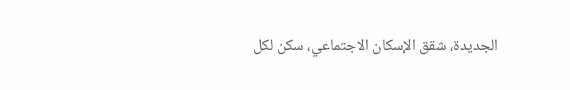الجديدة، شقق الإسكان الاجتماعي، سكن لكل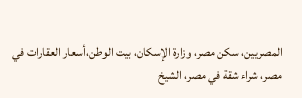المصريين، سكن مصر، وزارة الإسكان، بيت الوطن،أسعار العقارات في مصر، شراء شقة في مصر، الشيخ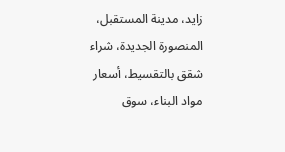زايد، مدينة المستقبل، المنصورة الجديدة، شراء شقق بالتقسيط، أسعار مواد البناء، سوق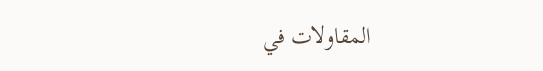المقاولات في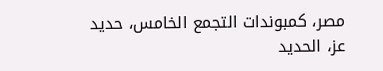مصر، كمبوندات التجمع الخامس، حديد عز، الحديد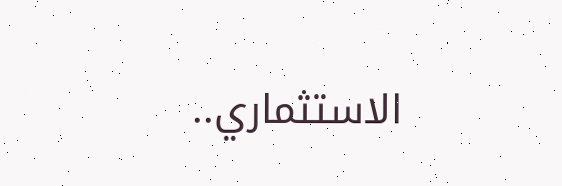الاستثماري..